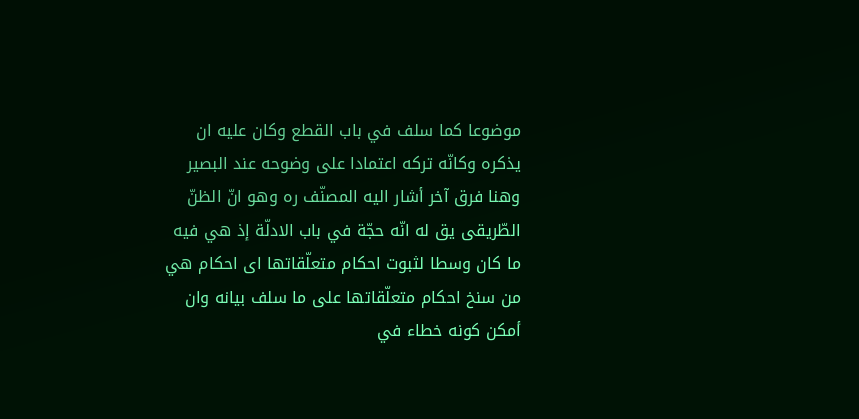موضوعا كما سلف في باب القطع وكان عليه ان يذكره وكانّه تركه اعتمادا على وضوحه عند البصير وهنا فرق آخر أشار اليه المصنّف ره وهو انّ الظنّ الطّريقى يق له انّه حجّة في باب الادلّة إذ هي فيه ما كان وسطا لثبوت احكام متعلّقاتها اى احكام هي من سنخ احكام متعلّقاتها على ما سلف بيانه وان أمكن كونه خطاء في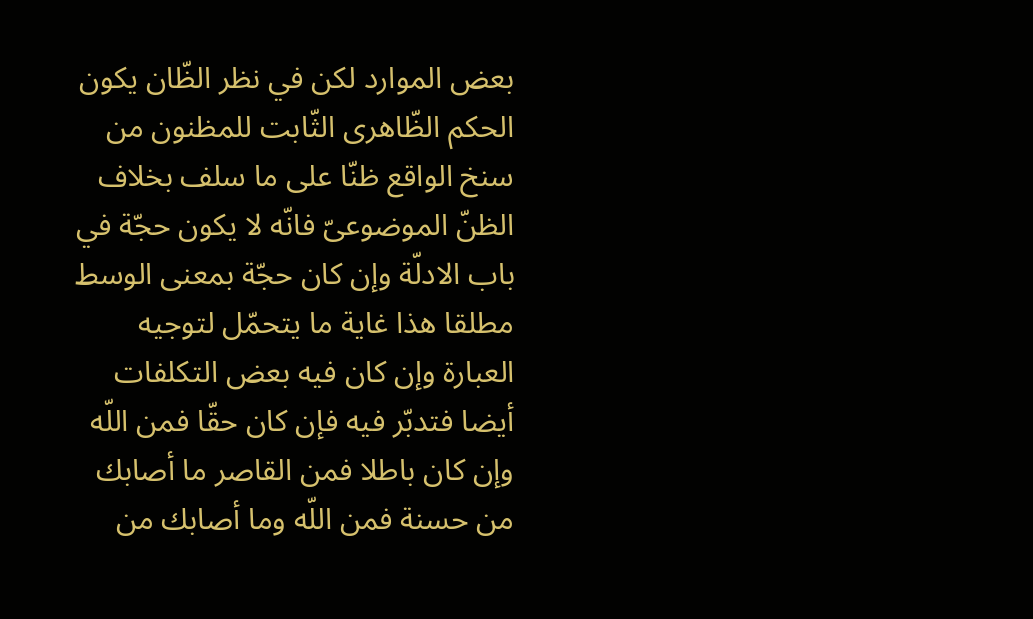بعض الموارد لكن في نظر الظّان يكون الحكم الظّاهرى الثّابت للمظنون من سنخ الواقع ظنّا على ما سلف بخلاف الظنّ الموضوعىّ فانّه لا يكون حجّة في باب الادلّة وإن كان حجّة بمعنى الوسط مطلقا هذا غاية ما يتحمّل لتوجيه العبارة وإن كان فيه بعض التكلفات أيضا فتدبّر فيه فإن كان حقّا فمن اللّه وإن كان باطلا فمن القاصر ما أصابك من حسنة فمن اللّه وما أصابك من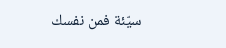سيّئة فمن نفسك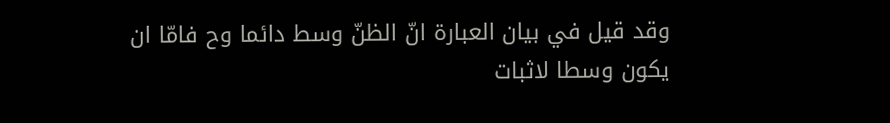وقد قيل في بيان العبارة انّ الظنّ وسط دائما وح فامّا ان يكون وسطا لاثبات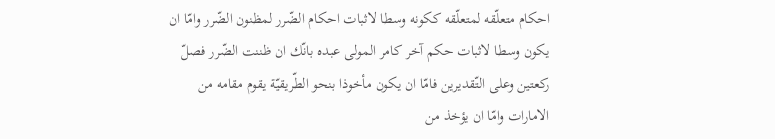احكام متعلّقه لمتعلّقه ككونه وسطا لاثبات احكام الضّرر لمظنون الضّرر وامّا ان يكون وسطا لاثبات حكم آخر كامر المولى عبده بانّك ان ظننت الضّرر فصلّ ركعتين وعلى التّقديرين فامّا ان يكون مأخوذا بنحو الطّريقيّة يقوم مقامه من الامارات وامّا ان يؤخذ من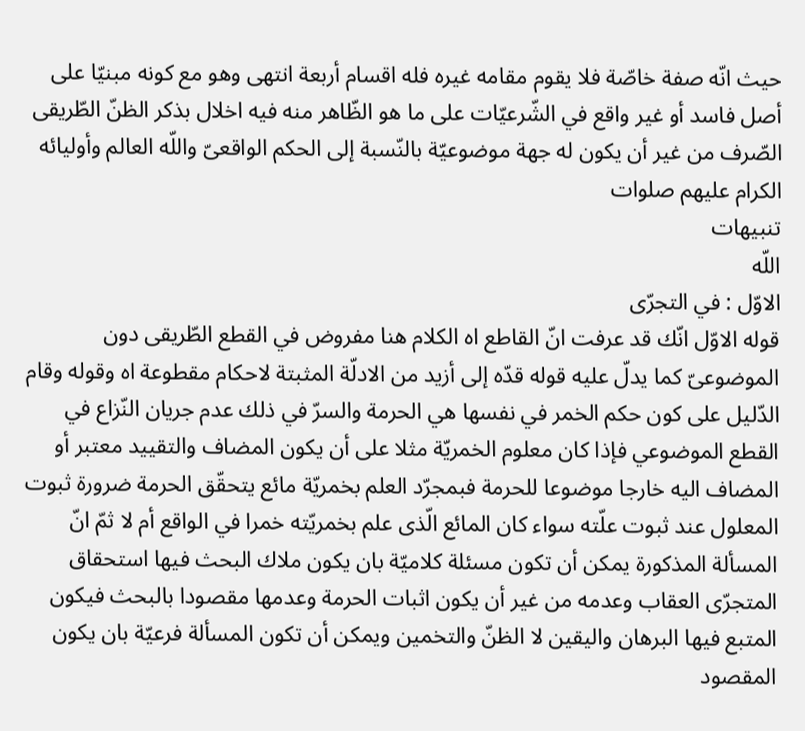حيث انّه صفة خاصّة فلا يقوم مقامه غيره فله اقسام أربعة انتهى وهو مع كونه مبنيّا على أصل فاسد أو غير واقع في الشّرعيّات على ما هو الظّاهر منه فيه اخلال بذكر الظنّ الطّريقى الصّرف من غير أن يكون له جهة موضوعيّة بالنّسبة إلى الحكم الواقعىّ واللّه العالم وأوليائه الكرام عليهم صلوات
تنبيهات
اللّه
الاوّل : في التجرّى
قوله الاوّل انّك قد عرفت انّ القاطع اه الكلام هنا مفروض في القطع الطّريقى دون الموضوعىّ كما يدلّ عليه قوله قدّه إلى أزيد من الادلّة المثبتة لاحكام مقطوعة اه وقوله وقام الدّليل على كون حكم الخمر في نفسها هي الحرمة والسرّ في ذلك عدم جريان النّزاع في القطع الموضوعي فإذا كان معلوم الخمريّة مثلا على أن يكون المضاف والتقييد معتبر أو المضاف اليه خارجا موضوعا للحرمة فبمجرّد العلم بخمريّة مائع يتحقّق الحرمة ضرورة ثبوت المعلول عند ثبوت علّته سواء كان المائع الّذى علم بخمريّته خمرا في الواقع أم لا ثمّ انّ المسألة المذكورة يمكن أن تكون مسئلة كلاميّة بان يكون ملاك البحث فيها استحقاق المتجرّى العقاب وعدمه من غير أن يكون اثبات الحرمة وعدمها مقصودا بالبحث فيكون المتبع فيها البرهان واليقين لا الظنّ والتخمين ويمكن أن تكون المسألة فرعيّة بان يكون المقصود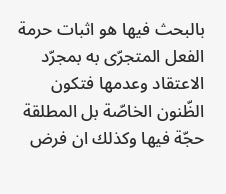بالبحث فيها هو اثبات حرمة الفعل المتجرّى به بمجرّد الاعتقاد وعدمها فتكون الظّنون الخاصّة بل المطلقة حجّة فيها وكذلك ان فرض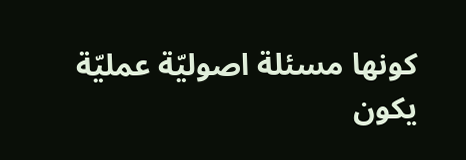كونها مسئلة اصوليّة عمليّة يكون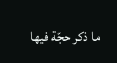ما ذكر حجّة فيها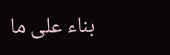بناء على ما